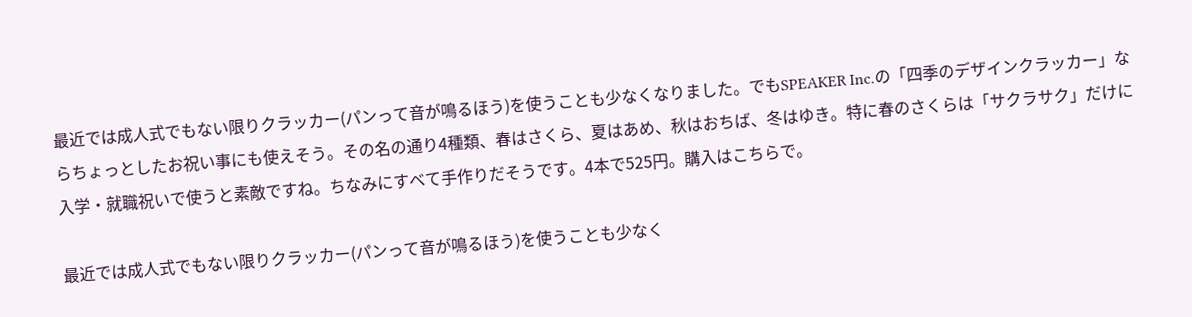最近では成人式でもない限りクラッカー(パンって音が鳴るほう)を使うことも少なくなりました。でもSPEAKER Inc.の「四季のデザインクラッカー」ならちょっとしたお祝い事にも使えそう。その名の通り4種類、春はさくら、夏はあめ、秋はおちば、冬はゆき。特に春のさくらは「サクラサク」だけに入学・就職祝いで使うと素敵ですね。ちなみにすべて手作りだそうです。4本で525円。購入はこちらで。

最近では成人式でもない限りクラッカー(パンって音が鳴るほう)を使うことも少なく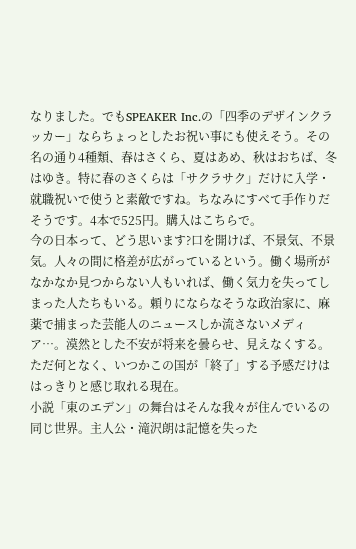なりました。でもSPEAKER Inc.の「四季のデザインクラッカー」ならちょっとしたお祝い事にも使えそう。その名の通り4種類、春はさくら、夏はあめ、秋はおちば、冬はゆき。特に春のさくらは「サクラサク」だけに入学・就職祝いで使うと素敵ですね。ちなみにすべて手作りだそうです。4本で525円。購入はこちらで。
今の日本って、どう思います?口を開けば、不景気、不景気。人々の間に格差が広がっているという。働く場所がなかなか見つからない人もいれば、働く気力を失ってしまった人たちもいる。頼りにならなそうな政治家に、麻薬で捕まった芸能人のニュースしか流さないメディア…。漠然とした不安が将来を曇らせ、見えなくする。ただ何となく、いつかこの国が「終了」する予感だけははっきりと感じ取れる現在。
小説「東のエデン」の舞台はそんな我々が住んでいるの同じ世界。主人公・滝沢朗は記憶を失った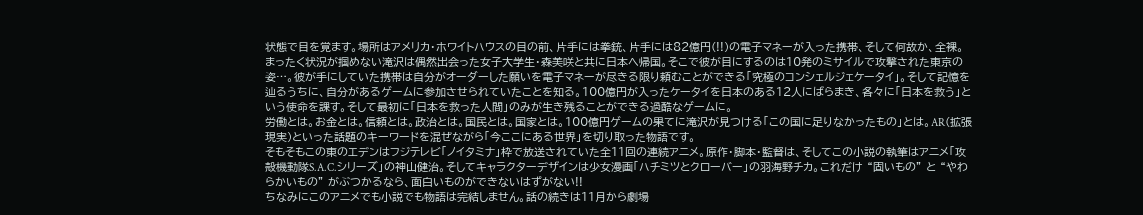状態で目を覚ます。場所はアメリカ・ホワイトハウスの目の前、片手には拳銃、片手には82億円(!!)の電子マネーが入った携帯、そして何故か、全裸。まったく状況が掴めない滝沢は偶然出会った女子大学生・森美咲と共に日本へ帰国。そこで彼が目にするのは10発のミサイルで攻撃された東京の姿…。彼が手にしていた携帯は自分がオーダーした願いを電子マネーが尽きる限り頼むことができる「究極のコンシェルジェケータイ」。そして記憶を辿るうちに、自分があるゲームに参加させられていたことを知る。100億円が入ったケータイを日本のある12人にばらまき、各々に「日本を救う」という使命を課す。そして最初に「日本を救った人間」のみが生き残ることができる過酷なゲームに。
労働とは。お金とは。信頼とは。政治とは。国民とは。国家とは。100億円ゲームの果てに滝沢が見つける「この国に足りなかったもの」とは。AR(拡張現実)といった話題のキーワードを混ぜながら「今ここにある世界」を切り取った物語です。
そもそもこの東のエデンはフジテレビ「ノイタミナ」枠で放送されていた全11回の連続アニメ。原作・脚本・監督は、そしてこの小説の執筆はアニメ「攻殻機動隊S.A.C.シリーズ」の神山健治。そしてキャラクターデザインは少女漫画「ハチミツとクローバー」の羽海野チカ。これだけ “固いもの” と “やわらかいもの” がぶつかるなら、面白いものができないはずがない!!
ちなみにこのアニメでも小説でも物語は完結しません。話の続きは11月から劇場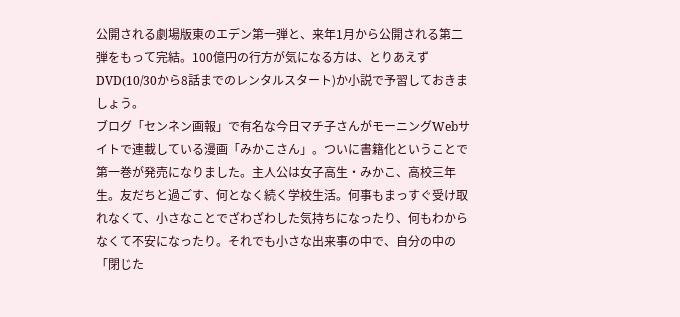公開される劇場版東のエデン第一弾と、来年1月から公開される第二弾をもって完結。100億円の行方が気になる方は、とりあえずDVD(10/30から8話までのレンタルスタート)か小説で予習しておきましょう。
ブログ「センネン画報」で有名な今日マチ子さんがモーニングWebサイトで連載している漫画「みかこさん」。ついに書籍化ということで第一巻が発売になりました。主人公は女子高生・みかこ、高校三年生。友だちと過ごす、何となく続く学校生活。何事もまっすぐ受け取れなくて、小さなことでざわざわした気持ちになったり、何もわからなくて不安になったり。それでも小さな出来事の中で、自分の中の「閉じた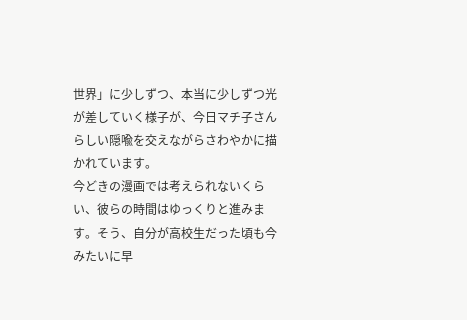世界」に少しずつ、本当に少しずつ光が差していく様子が、今日マチ子さんらしい隠喩を交えながらさわやかに描かれています。
今どきの漫画では考えられないくらい、彼らの時間はゆっくりと進みます。そう、自分が高校生だった頃も今みたいに早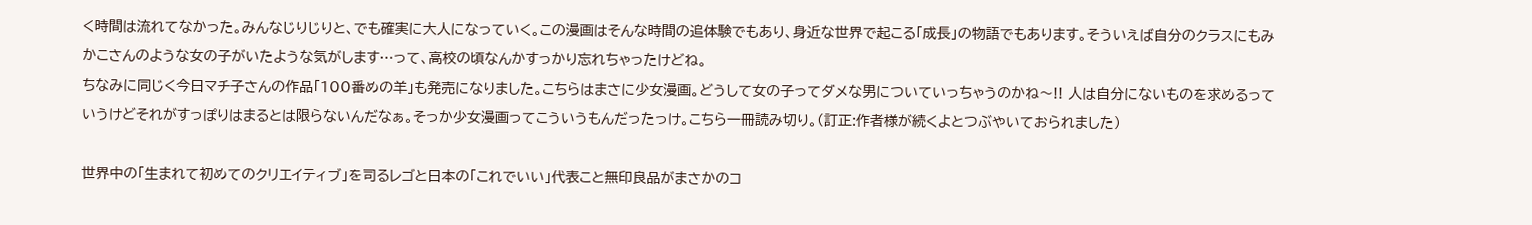く時間は流れてなかった。みんなじりじりと、でも確実に大人になっていく。この漫画はそんな時間の追体験でもあり、身近な世界で起こる「成長」の物語でもあります。そういえば自分のクラスにもみかこさんのような女の子がいたような気がします…って、高校の頃なんかすっかり忘れちゃったけどね。
ちなみに同じく今日マチ子さんの作品「100番めの羊」も発売になりました。こちらはまさに少女漫画。どうして女の子ってダメな男についていっちゃうのかね〜!! 人は自分にないものを求めるっていうけどそれがすっぽりはまるとは限らないんだなぁ。そっか少女漫画ってこういうもんだったっけ。こちら一冊読み切り。(訂正:作者様が続くよとつぶやいておられました)

世界中の「生まれて初めてのクリエイティブ」を司るレゴと日本の「これでいい」代表こと無印良品がまさかのコ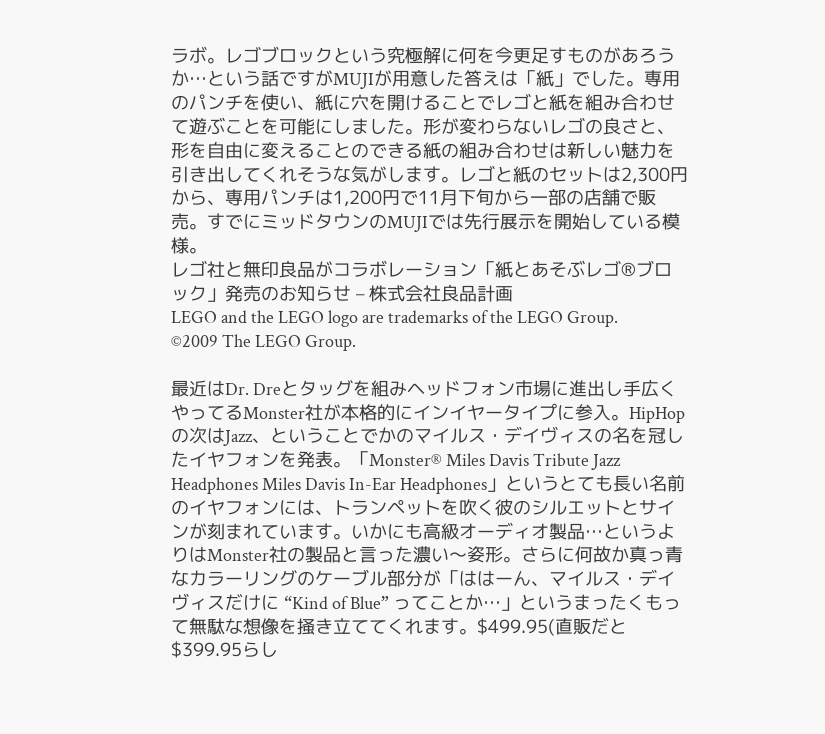ラボ。レゴブロックという究極解に何を今更足すものがあろうか…という話ですがMUJIが用意した答えは「紙」でした。専用のパンチを使い、紙に穴を開けることでレゴと紙を組み合わせて遊ぶことを可能にしました。形が変わらないレゴの良さと、形を自由に変えることのできる紙の組み合わせは新しい魅力を引き出してくれそうな気がします。レゴと紙のセットは2,300円から、専用パンチは1,200円で11月下旬から一部の店舗で販売。すでにミッドタウンのMUJIでは先行展示を開始している模様。
レゴ社と無印良品がコラボレーション「紙とあそぶレゴ®ブロック」発売のお知らせ – 株式会社良品計画
LEGO and the LEGO logo are trademarks of the LEGO Group. ©2009 The LEGO Group.

最近はDr. Dreとタッグを組みヘッドフォン市場に進出し手広くやってるMonster社が本格的にインイヤータイプに参入。HipHopの次はJazz、ということでかのマイルス・デイヴィスの名を冠したイヤフォンを発表。「Monster® Miles Davis Tribute Jazz Headphones Miles Davis In-Ear Headphones」というとても長い名前のイヤフォンには、トランペットを吹く彼のシルエットとサインが刻まれています。いかにも高級オーディオ製品…というよりはMonster社の製品と言った濃い〜姿形。さらに何故か真っ青なカラーリングのケーブル部分が「ははーん、マイルス・デイヴィスだけに “Kind of Blue” ってことか…」というまったくもって無駄な想像を掻き立ててくれます。$499.95(直販だと$399.95らし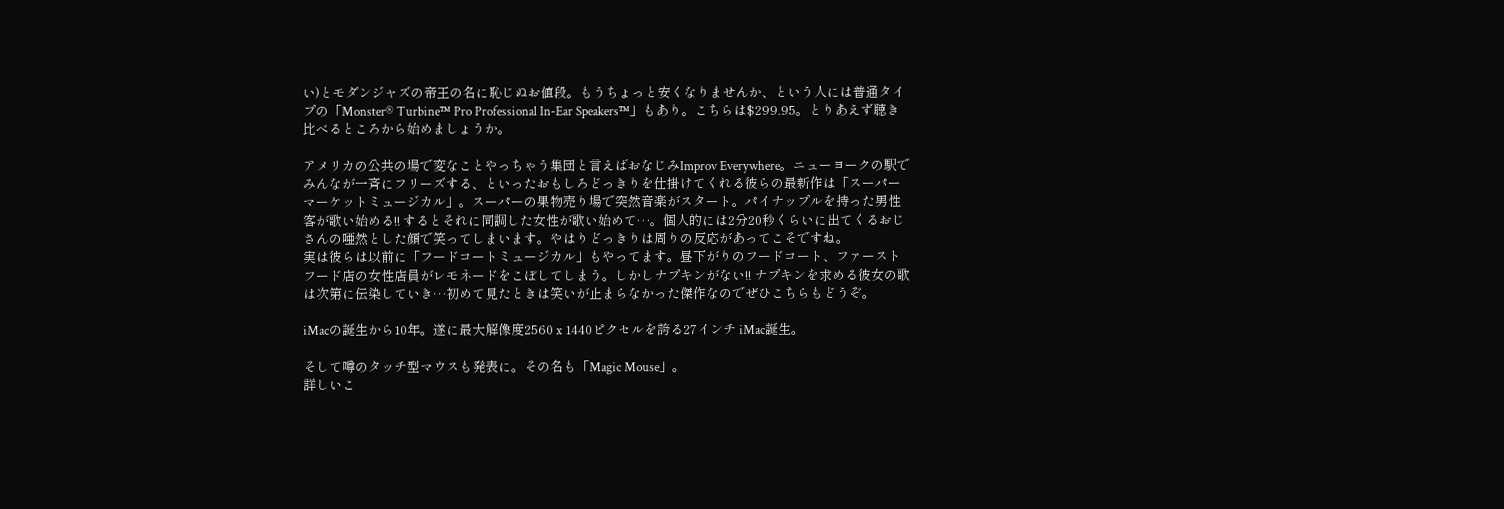い)とモダンジャズの帝王の名に恥じぬお値段。もうちょっと安くなりませんか、という人には普通タイプの「Monster® Turbine™ Pro Professional In-Ear Speakers™」もあり。こちらは$299.95。とりあえず聴き比べるところから始めましょうか。

アメリカの公共の場で変なことやっちゃう集団と言えばおなじみImprov Everywhere。ニューヨークの駅でみんなが一斉にフリーズする、といったおもしろどっきりを仕掛けてくれる彼らの最新作は「スーパーマーケットミュージカル」。スーパーの果物売り場で突然音楽がスタート。パイナップルを持った男性客が歌い始める!! するとそれに同調した女性が歌い始めて…。個人的には2分20秒くらいに出てくるおじさんの唖然とした顔で笑ってしまいます。やはりどっきりは周りの反応があってこそですね。
実は彼らは以前に「フードコートミュージカル」もやってます。昼下がりのフードコート、ファーストフード店の女性店員がレモネードをこぼしてしまう。しかしナプキンがない!! ナプキンを求める彼女の歌は次第に伝染していき…初めて見たときは笑いが止まらなかった傑作なのでぜひこちらもどうぞ。

iMacの誕生から10年。遂に最大解像度2560 x 1440ピクセルを誇る27インチ iMac誕生。

そして噂のタッチ型マウスも発表に。その名も「Magic Mouse」。
詳しいこ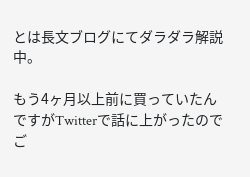とは長文ブログにてダラダラ解説中。

もう4ヶ月以上前に買っていたんですがTwitterで話に上がったのでご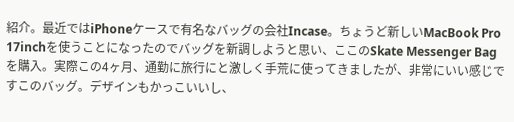紹介。最近ではiPhoneケースで有名なバッグの会社Incase。ちょうど新しいMacBook Pro 17inchを使うことになったのでバッグを新調しようと思い、ここのSkate Messenger Bagを購入。実際この4ヶ月、通勤に旅行にと激しく手荒に使ってきましたが、非常にいい感じですこのバッグ。デザインもかっこいいし、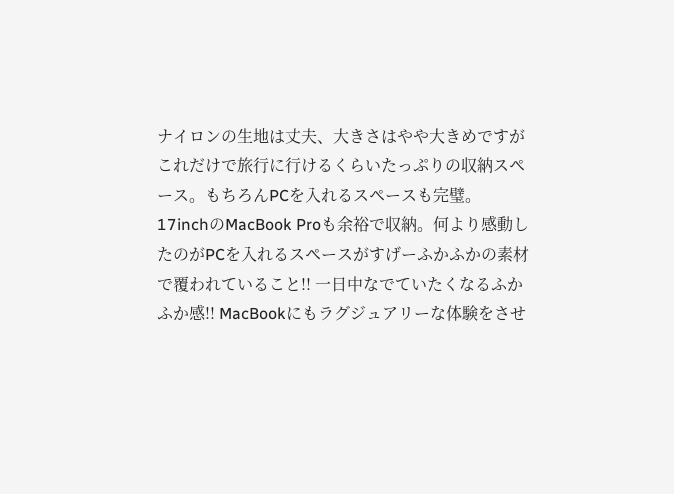ナイロンの生地は丈夫、大きさはやや大きめですがこれだけで旅行に行けるくらいたっぷりの収納スペース。もちろんPCを入れるスペースも完璧。17inchのMacBook Proも余裕で収納。何より感動したのがPCを入れるスペースがすげーふかふかの素材で覆われていること!! 一日中なでていたくなるふかふか感!! MacBookにもラグジュアリーな体験をさせ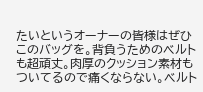たいというオーナーの皆様はぜひこのバッグを。背負うためのベルトも超頑丈。肉厚のクッション素材もついてるので痛くならない。ベルト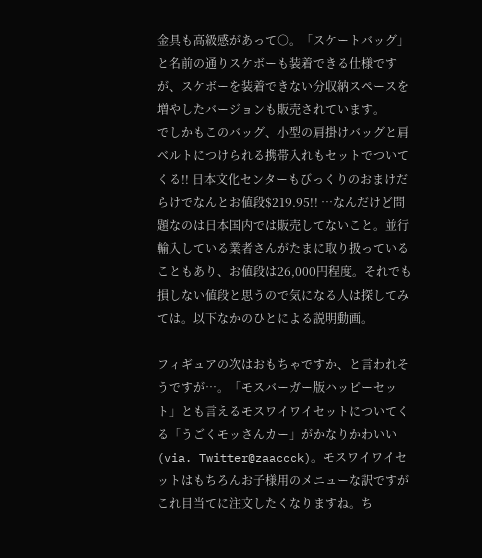金具も高級感があって○。「スケートバッグ」と名前の通りスケボーも装着できる仕様ですが、スケボーを装着できない分収納スペースを増やしたバージョンも販売されています。
でしかもこのバッグ、小型の肩掛けバッグと肩ベルトにつけられる携帯入れもセットでついてくる!! 日本文化センターもびっくりのおまけだらけでなんとお値段$219.95!! …なんだけど問題なのは日本国内では販売してないこと。並行輸入している業者さんがたまに取り扱っていることもあり、お値段は26,000円程度。それでも損しない値段と思うので気になる人は探してみては。以下なかのひとによる説明動画。

フィギュアの次はおもちゃですか、と言われそうですが…。「モスバーガー版ハッピーセット」とも言えるモスワイワイセットについてくる「うごくモッさんカー」がかなりかわいい(via. Twitter@zaaccck)。モスワイワイセットはもちろんお子様用のメニューな訳ですがこれ目当てに注文したくなりますね。ち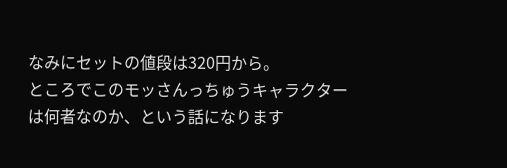なみにセットの値段は320円から。
ところでこのモッさんっちゅうキャラクターは何者なのか、という話になります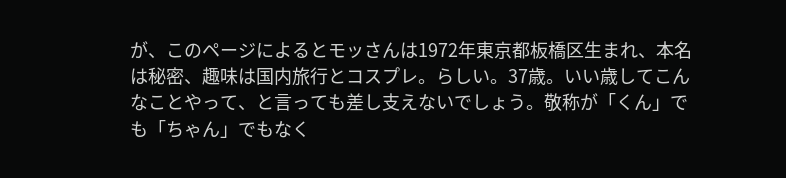が、このページによるとモッさんは1972年東京都板橋区生まれ、本名は秘密、趣味は国内旅行とコスプレ。らしい。37歳。いい歳してこんなことやって、と言っても差し支えないでしょう。敬称が「くん」でも「ちゃん」でもなく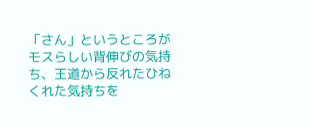「さん」というところがモスらしい背伸びの気持ち、王道から反れたひねくれた気持ちを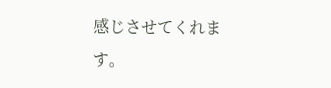感じさせてくれます。